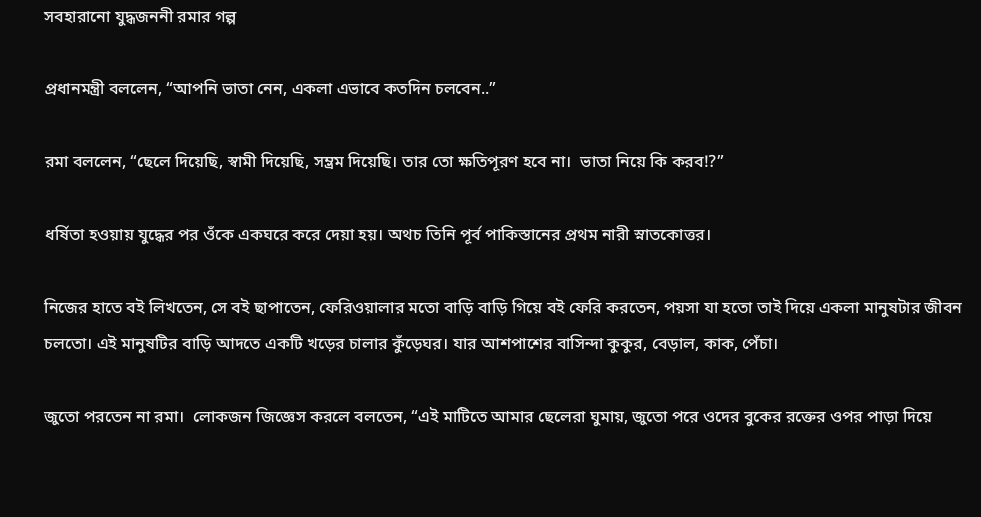সবহারানো যুদ্ধজননী রমার গল্প

প্রধানমন্ত্রী বললেন, “আপনি ভাতা নেন, একলা এভাবে কতদিন চলবেন..”

রমা বললেন, “ছেলে দিয়েছি, স্বামী দিয়েছি, সম্ভ্রম দিয়েছি। তার তো ক্ষতিপূরণ হবে না।  ভাতা নিয়ে কি করব!?”

ধর্ষিতা হওয়ায় যুদ্ধের পর ওঁকে একঘরে করে দেয়া হয়। অথচ তিনি পূর্ব পাকিস্তানের প্রথম নারী স্নাতকোত্তর।

নিজের হাতে বই লিখতেন, সে বই ছাপাতেন, ফেরিওয়ালার মতো বাড়ি বাড়ি গিয়ে বই ফেরি করতেন, পয়সা যা হতো তাই দিয়ে একলা মানুষটার জীবন চলতো। এই মানুষটির বাড়ি আদতে একটি খড়ের চালার কুঁড়েঘর। যার আশপাশের বাসিন্দা কুকুর, বেড়াল, কাক, পেঁচা।

জুতো পরতেন না রমা।  লোকজন জিজ্ঞেস করলে বলতেন, “এই মাটিতে আমার ছেলেরা ঘুমায়, জুতো পরে ওদের বুকের রক্তের ওপর পাড়া দিয়ে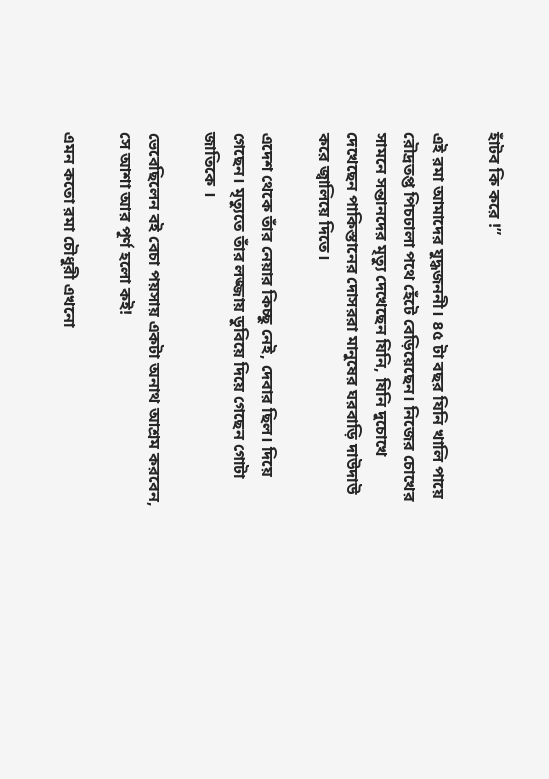হাঁটব কি করে !”

এই রমা আমাদের যুদ্ধজননী। ৪৫ টা বছর যিনি খালি পায়ে রৌদ্রতপ্ত পিচঢালা পথে হেঁটে বেড়িয়েছেন। নিজের চোখের সামনে সন্তানদের মৃত্যু দেখেছেন যিনি, যিনি দুচোখে দেখেছেন পাকিস্তানের দোসররা মানুষের ঘরবাড়ি দাউদাউ করে জ্বালিয়ে দিতে।

এদেশ থেকে তাঁর নেয়ার কিচ্ছু নেই, দেবার ছিল। দিয়ে গেছেন। মৃত্যুতে তাঁর লজ্জায় ডুবিয়ে দিয়ে গেছেন গোটা জাতিকে ।

ভেবেছিলেন বই বেচা পয়সায় একটা অনাথ আশ্রম করবেন, সে আশা আর পূর্ণ হলো কই!

এমন কতো রমা চৌধুরী এখনো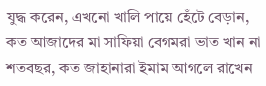যুদ্ধ করেন, এখনো খালি পায়ে হেঁটে বেড়ান, কত আজাদের মা সাফিয়া বেগমরা ভাত খান না শতবছর, কত জাহানারা ইমাম আগলে রাখেন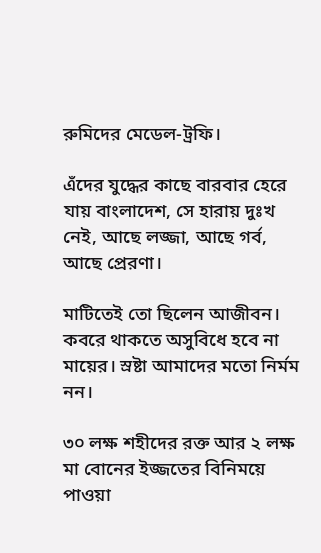রুমিদের মেডেল-ট্রফি।

এঁদের যুদ্ধের কাছে বারবার হেরে যায় বাংলাদেশ, সে হারায় দুঃখ নেই, আছে লজ্জা, আছে গর্ব, আছে প্রেরণা।

মাটিতেই তো ছিলেন আজীবন। কবরে থাকতে অসুবিধে হবে না মায়ের। স্রষ্টা আমাদের মতো নির্মম নন।

৩০ লক্ষ শহীদের রক্ত আর ২ লক্ষ মা বোনের ইজ্জতের বিনিময়ে পাওয়া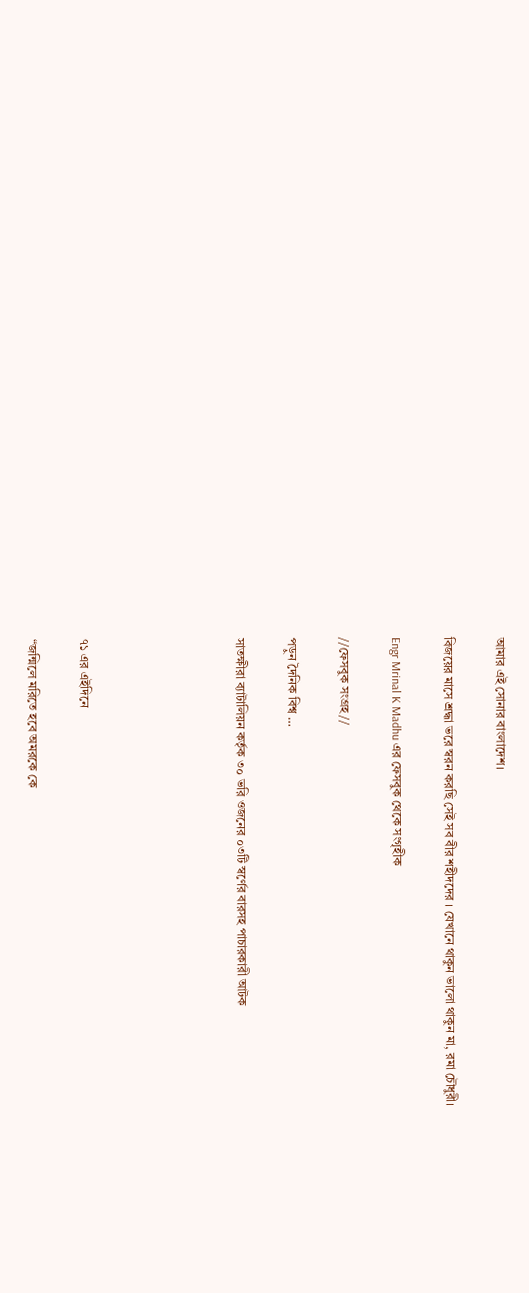আমার এই সোনার বাংলাদেশ।

বিজয়ের মাসে শ্রদ্ধা ভরে স্বরন করছি সেই সব বীর শহীদদের । যেখানে থাকুন ভালো থাকুন মা, রমা চৌধুরী।

Engr Mrinal K Madhu এর ফেসবুক থেকে সংগৃহীক

//ফেসবুক সংগ্রহ//

পড়ুন দৈনিক বিশ্ব …

সাতক্ষীরা ব্যাটালিয়ন কর্তৃক ৩০ ভরি ওজনের ০৩টি স্বর্ণের বারসহ পাচারকারী আটক





৭১ এর এইদিনে

“জন্মিলে মরিতে হবে অমরকে কে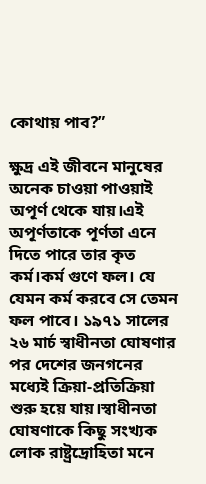কোথায় পাব?”

ক্ষুদ্র এই জীবনে মানুষের অনেক চাওয়া পাওয়াই অপূর্ণ থেকে যায়।এই অপূর্ণতাকে পূর্ণতা এনে দিতে পারে তার কৃত কর্ম।কর্ম গুণে ফল। যে যেমন কর্ম করবে সে তেমন ফল পাবে। ১৯৭১ সালের ২৬ মার্চ স্বাধীনতা ঘোষণার পর দেশের জনগনের মধ্যেই ক্রিয়া-প্রতিক্রিয়া শুরু হয়ে যায়।স্বাধীনতা ঘোষণাকে কিছু সংখ্যক লোক রাষ্ট্রদ্রোহিতা মনে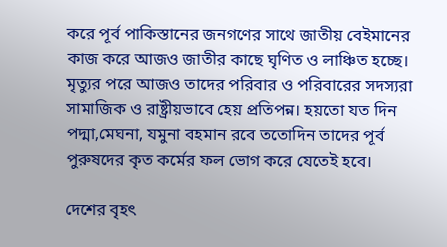করে পূর্ব পাকিস্তানের জনগণের সাথে জাতীয় বেইমানের কাজ করে আজও জাতীর কাছে ঘৃণিত ও লাঞ্চিত হচ্ছে। মৃত্যুর পরে আজও তাদের পরিবার ও পরিবারের সদস্যরা সামাজিক ও রাষ্ট্রীয়ভাবে হেয় প্রতিপন্ন। হয়তো যত দিন পদ্মা,মেঘনা, যমুনা বহমান রবে ততোদিন তাদের পূর্ব পুরুষদের কৃত কর্মের ফল ভোগ করে যেতেই হবে।

দেশের বৃহৎ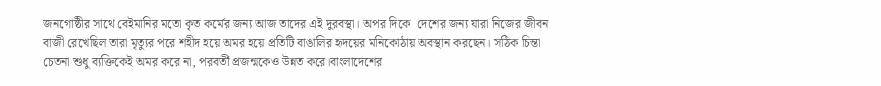জনগোষ্ঠীর সাথে বেইমানির মতো কৃত কর্মের জন্য আজ তাদের এই দুরবস্থা। অপর দিকে  দেশের জন্য যারা নিজের জীবন বাজী রেখেছিল তারা মৃত্যুর পরে শহীদ হয়ে অমর হয়ে প্রতিটি বাঙালির হৃদয়ের মনিকোঠায় অবস্থান করছেন। সঠিক চিন্তা চেতনা শুধু ব্যক্তিকেই অমর করে না, পরবর্তী প্রজন্মকেও উন্নত করে।বাংলাদেশের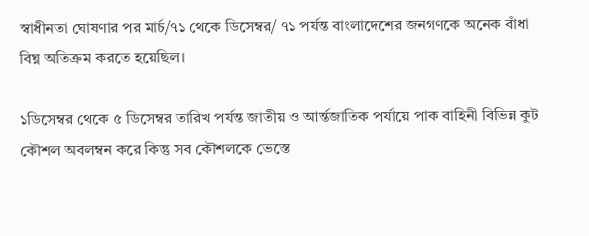স্বাধীনতা ঘোষণার পর মার্চ/৭১ থেকে ডিসেম্বর/ ৭১ পর্যন্ত বাংলাদেশের জনগণকে অনেক বাঁধা বিঘ্ন অতিক্রম করতে হয়েছিল।

১ডিসেম্বর থেকে ৫ ডিসেম্বর তারিখ পর্যন্ত জাতীয় ও আর্ন্তজাতিক পর্যায়ে পাক বাহিনী বিভিন্ন কুট কৌশল অবলম্বন করে কিন্তু সব কৌশলকে ভেস্তে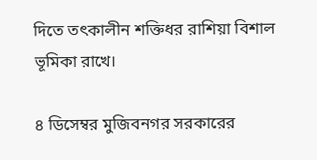দিতে তৎকালীন শক্তিধর রাশিয়া বিশাল ভূমিকা রাখে।

৪ ডিসেম্বর মুজিবনগর সরকারের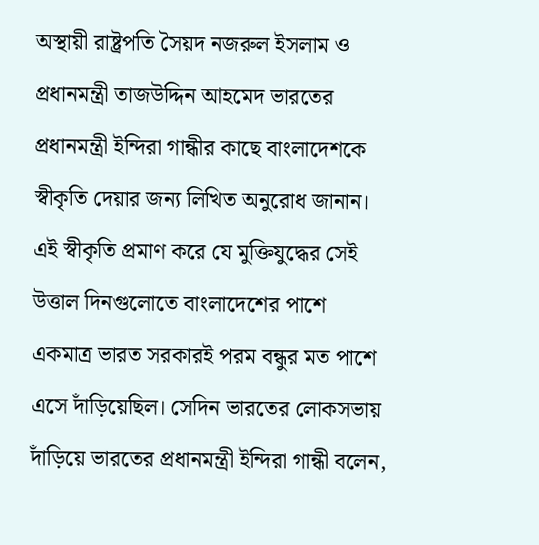অস্থায়ী রাষ্ট্রপতি সৈয়দ নজরুল ইসলাম ও প্রধানমন্ত্রী তাজউদ্দিন আহমেদ ভারতের প্রধানমন্ত্রী ইন্দিরা গান্ধীর কাছে বাংলাদেশকে স্বীকৃতি দেয়ার জন্য লিখিত অনুরোধ জানান। এই স্বীকৃতি প্রমাণ করে যে মুক্তিযুদ্ধের সেই উত্তাল দিনগুলোতে বাংলাদেশের পাশে একমাত্র ভারত সরকারই পরম বন্ধুর মত পাশে এসে দাঁড়িয়েছিল। সেদিন ভারতের লোকসভায় দাঁড়িয়ে ভারতের প্রধানমন্ত্রী ইন্দিরা গান্ধী বলেন,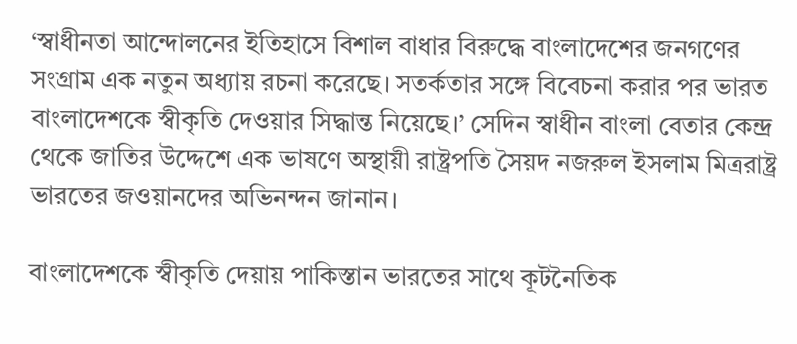‘স্বাধীনতা আন্দোলনের ইতিহাসে বিশাল বাধার বিরুদ্ধে বাংলাদেশের জনগণের সংগ্রাম এক নতুন অধ্যায় রচনা করেছে। সতর্কতার সঙ্গে বিবেচনা করার পর ভারত বাংলাদেশকে স্বীকৃতি দেওয়ার সিদ্ধান্ত নিয়েছে।’ সেদিন স্বাধীন বাংলা বেতার কেন্দ্র থেকে জাতির উদ্দেশে এক ভাষণে অস্থায়ী রাষ্ট্রপতি সৈয়দ নজরুল ইসলাম মিত্ররাষ্ট্র ভারতের জওয়ানদের অভিনন্দন জানান।

বাংলাদেশকে স্বীকৃতি দেয়ায় পাকিস্তান ভারতের সাথে কূটনৈতিক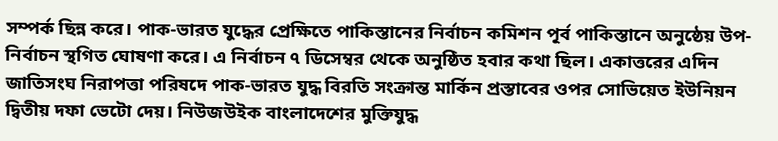সম্পর্ক ছিন্ন করে। পাক-ভারত যুদ্ধের প্রেক্ষিতে পাকিস্তানের নির্বাচন কমিশন পূর্ব পাকিস্তানে অনুষ্ঠেয় উপ-নির্বাচন স্থগিত ঘোষণা করে। এ নির্বাচন ৭ ডিসেম্বর থেকে অনুষ্ঠিত হবার কথা ছিল। একাত্তরের এদিন জাতিসংঘ নিরাপত্তা পরিষদে পাক-ভারত যুদ্ধ বিরতি সংক্রান্ত মার্কিন প্রস্তাবের ওপর সোভিয়েত ইউনিয়ন দ্বিতীয় দফা ভেটো দেয়। নিউজউইক বাংলাদেশের মুক্তিযুদ্ধ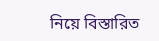নিয়ে বিস্তারিত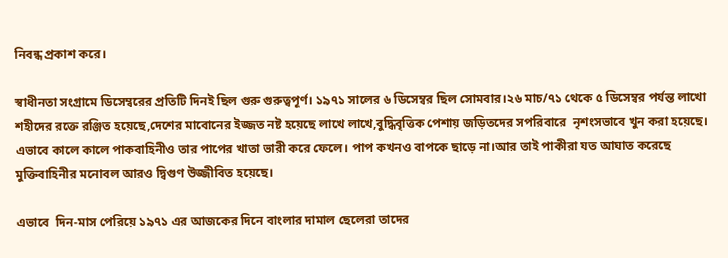নিবন্ধ প্রকাশ করে।

স্বাধীনতা সংগ্রামে ডিসেম্বরের প্রতিটি দিনই ছিল গুরু গুরুত্বপূর্ণ। ১৯৭১ সালের ৬ ডিসেম্বর ছিল সোমবার।২৬ মাচ/৭১ থেকে ৫ ডিসেম্বর পর্যন্ত লাখো শহীদের রক্তে রঞ্জিত হয়েছে,দেশের মাবোনের ইজ্জত নষ্ট হয়েছে লাখে লাখে,বুদ্ধিবৃত্তিক পেশায় জড়িতদের সপরিবারে  নৃশংসভাবে খুন করা হয়েছে। এভাবে কালে কালে পাকবাহিনীও তার পাপের খাতা ভারী করে ফেলে। পাপ কখনও বাপকে ছাড়ে না।আর তাই পাকীরা যত আঘাত করেছে মুক্তিবাহিনীর মনোবল আরও দ্বিগুণ উজ্জীবিত হয়েছে।

এভাবে  দিন-মাস পেরিয়ে ১৯৭১ এর আজকের দিনে বাংলার দামাল ছেলেরা তাদের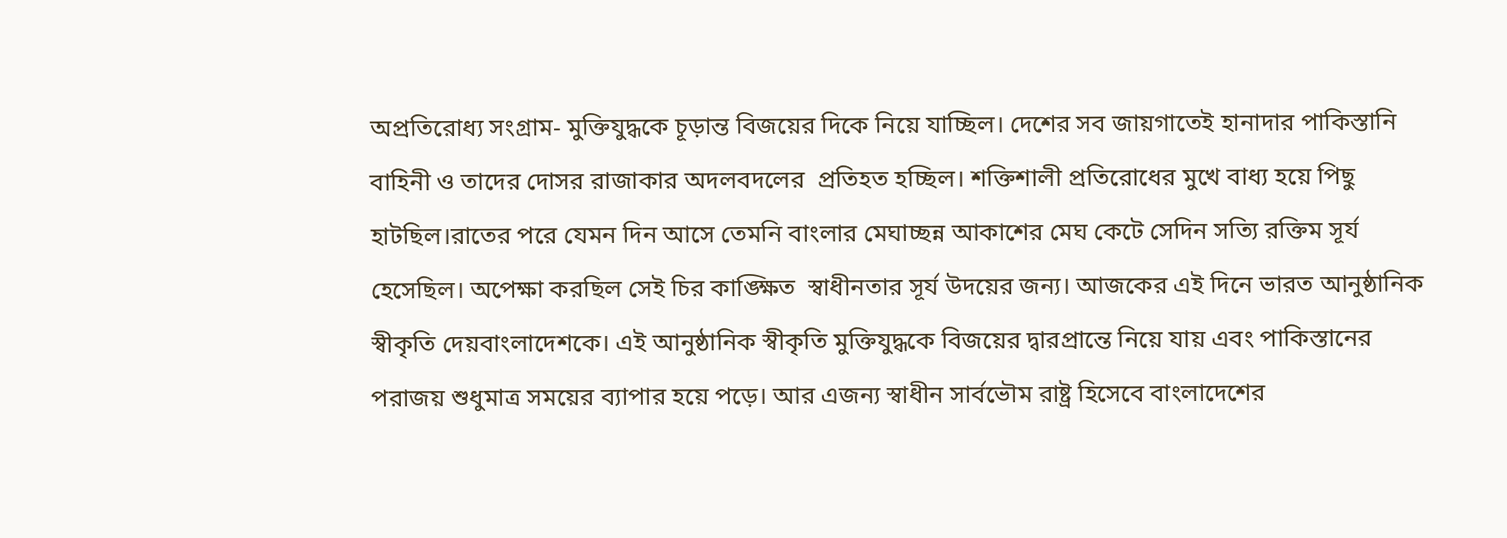অপ্রতিরোধ্য সংগ্রাম- মুক্তিযুদ্ধকে চূড়ান্ত বিজয়ের দিকে নিয়ে যাচ্ছিল। দেশের সব জায়গাতেই হানাদার পাকিস্তানি বাহিনী ও তাদের দোসর রাজাকার অদলবদলের  প্রতিহত হচ্ছিল। শক্তিশালী প্রতিরোধের মুখে বাধ্য হয়ে পিছু হাটছিল।রাতের পরে যেমন দিন আসে তেমনি বাংলার মেঘাচ্ছন্ন আকাশের মেঘ কেটে সেদিন সত্যি রক্তিম সূর্য হেসেছিল। অপেক্ষা করছিল সেই চির কাঙ্ক্ষিত  স্বাধীনতার সূর্য উদয়ের জন্য। আজকের এই দিনে ভারত আনুষ্ঠানিক স্বীকৃতি দেয়বাংলাদেশকে। এই আনুষ্ঠানিক স্বীকৃতি মুক্তিযুদ্ধকে বিজয়ের দ্বারপ্রান্তে নিয়ে যায় এবং পাকিস্তানের পরাজয় শুধুমাত্র সময়ের ব্যাপার হয়ে পড়ে। আর এজন্য স্বাধীন সার্বভৌম রাষ্ট্র হিসেবে বাংলাদেশের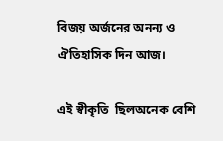বিজয় অর্জনের অনন্য ও ঐতিহাসিক দিন আজ।

এই স্বীকৃতি  ছিলঅনেক বেশি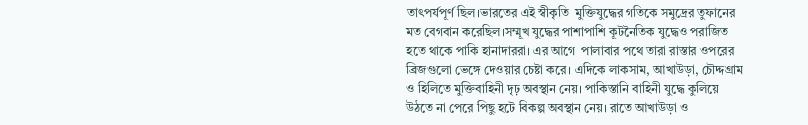তাৎপর্যপূর্ণ ছিল।ভারতের এই স্বীকৃতি  মুক্তিযুদ্ধের গতিকে সমুদ্রের তুফানের মত বেগবান করেছিল।সম্মূখ যুদ্ধের পাশাপাশি কূটনৈতিক যুদ্ধেও পরাজিত হতে থাকে পাকি হানাদাররা। এর আগে  পালাবার পথে তারা রাস্তার ওপরের ব্রিজগুলো ভেঙ্গে দেওয়ার চেষ্টা করে। এদিকে লাকসাম, আখাউড়া, চৌদ্দগ্রাম ও হিলিতে মুক্তিবাহিনী দৃঢ় অবস্থান নেয়। পাকিস্তানি বাহিনী যুদ্ধে কুলিয়ে উঠতে না পেরে পিছু হটে বিকল্প অবস্থান নেয়। রাতে আখাউড়া ও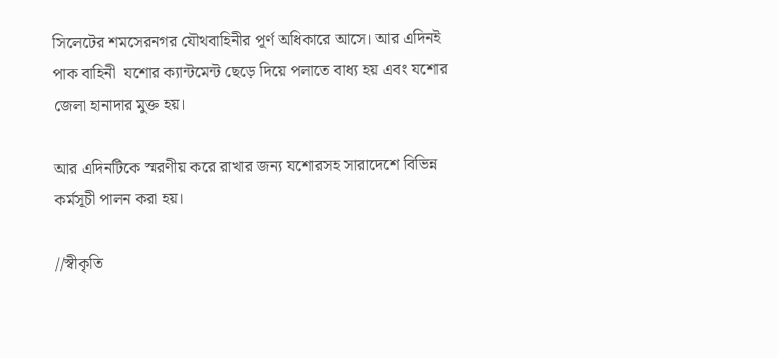সিলেটের শমসেরনগর যৌথবাহিনীর পূর্ণ অধিকারে আসে। আর এদিনই পাক বাহিনী  যশোর ক্যান্টমেন্ট ছেড়ে দিয়ে পলাতে বাধ্য হয় এবং যশোর জেলা হানাদার মুক্ত হয়।

আর এদিনটিকে স্মরণীয় করে রাখার জন্য যশোরসহ সারাদেশে বিভিন্ন কর্মসূচী পালন করা হয়।

//স্বীকৃতি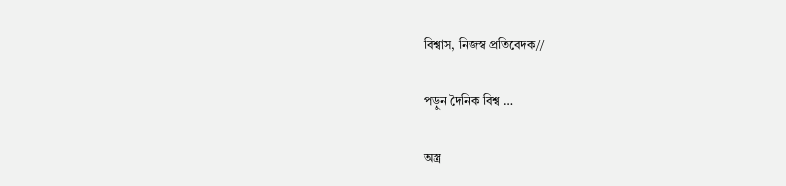বিশ্বাস, নিজস্ব প্রতিবেদক//

পড়ুন দৈনিক বিশ্ব …

অস্ত্র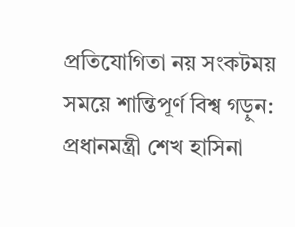প্রতিযোগিতা নয় সংকটময় সময়ে শান্তিপূর্ণ বিশ্ব গড়ুন: প্রধানমন্ত্রী শেখ হাসিনা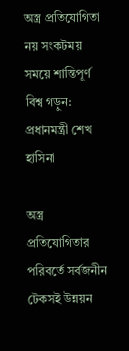অস্ত্র প্রতিযোগিতা নয় সংকটময় সময়ে শান্তিপূর্ণ বিশ্ব গড়ুন: প্রধানমন্ত্রী শেখ হাসিনা

অস্ত্র প্রতিযোগিতার পরিবর্তে সর্বজনীন টেকসই উন্নয়ন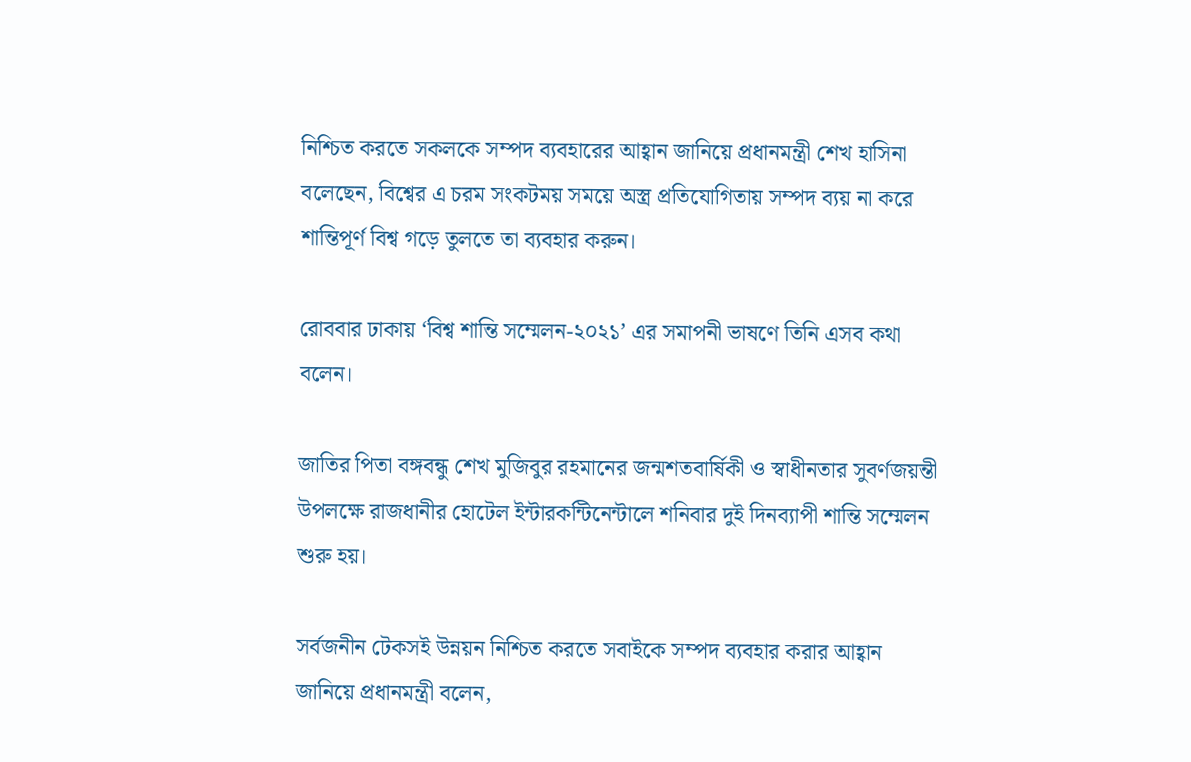নিশ্চিত করতে সকলকে সম্পদ ব্যবহারের আহ্বান জানিয়ে প্রধানমন্ত্রী শেখ হাসিনা বলেছেন, বিশ্বের এ চরম সংকটময় সময়ে অস্ত্র প্রতিযোগিতায় সম্পদ ব্যয় না করে শান্তিপূর্ণ বিশ্ব গড়ে তুলতে তা ব্যবহার করুন।

রোববার ঢাকায় ‘বিশ্ব শান্তি সম্মেলন-২০২১’ এর সমাপনী ভাষণে তিনি এসব কথা বলেন।

জাতির পিতা বঙ্গবন্ধু শেখ মুজিবুর রহমানের জন্মশতবার্ষিকী ও স্বাধীনতার সুবর্ণজয়ন্তী উপলক্ষে রাজধানীর হোটেল ইন্টারকন্টিনেন্টালে শনিবার দুই দিনব্যাপী শান্তি সম্মেলন শুরু হয়।

সর্বজনীন টেকসই উন্নয়ন নিশ্চিত করতে সবাইকে সম্পদ ব্যবহার করার আহ্বান জানিয়ে প্রধানমন্ত্রী বলেন,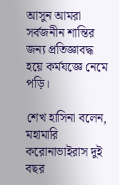আসুন আমরা সর্বজনীন শান্তির জন্য প্রতিজ্ঞাবদ্ধ হয়ে কর্মযজ্ঞে নেমে পড়ি।

শেখ হাসিনা বলেন, মহামারি করোনাভাইরাস দুই বছর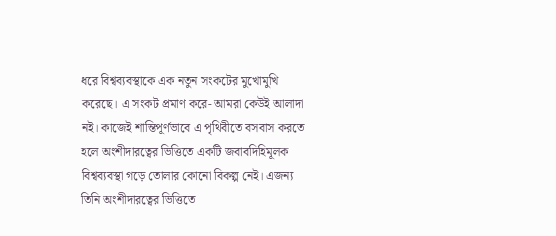ধরে বিশ্বব্যবস্থাকে এক নতুন সংকটের মুখোমুখি করেছে। এ সংকট প্রমাণ করে- আমরা কেউই আলাদা নই। কাজেই শান্তিপূর্ণভাবে এ পৃথিবীতে বসবাস করতে হলে অংশীদারত্বের ভিত্তিতে একটি জবাবদিহিমূলক বিশ্বব্যবস্থা গড়ে তোলার কোনো বিকল্প নেই। এজন্য তিনি অংশীদারত্বের ভিত্তিতে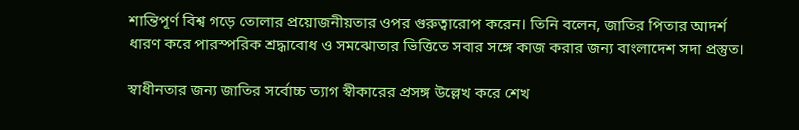শান্তিপূর্ণ বিশ্ব গড়ে তোলার প্রয়োজনীয়তার ওপর গুরুত্বারোপ করেন। তিনি বলেন, জাতির পিতার আদর্শ ধারণ করে পারস্পরিক শ্রদ্ধাবোধ ও সমঝোতার ভিত্তিতে সবার সঙ্গে কাজ করার জন্য বাংলাদেশ সদা প্রস্তুত।

স্বাধীনতার জন্য জাতির সর্বোচ্চ ত্যাগ স্বীকারের প্রসঙ্গ উল্লেখ করে শেখ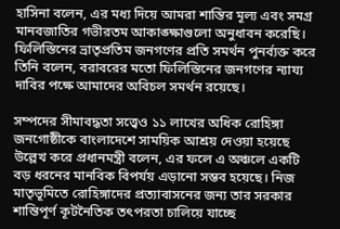হাসিনা বলেন, এর মধ্য দিয়ে আমরা শান্তির মূল্য এবং সমগ্র মানবজাতির গভীরতম আকাঙ্ক্ষাগুলো অনুধাবন করেছি। ফিলিস্তিনের ভ্রাতৃপ্রতিম জনগণের প্রতি সমর্থন পুনর্ব্যক্ত করে তিনি বলেন, বরাবরের মতো ফিলিস্তিনের জনগণের ন্যায্য দাবির পক্ষে আমাদের অবিচল সমর্থন রয়েছে।

সম্পদের সীমাবদ্ধতা সত্ত্বেও ১১ লাখের অধিক রোহিঙ্গা জনগোষ্ঠীকে বাংলাদেশে সাময়িক আশ্রয় দেওয়া হয়েছে উল্লেখ করে প্রধানমন্ত্রী বলেন, এর ফলে এ অঞ্চলে একটি বড় ধরনের মানবিক বিপর্যয় এড়ানো সম্ভব হয়েছে। নিজ মাতৃভূমিতে রোহিঙ্গাদের প্রত্যাবাসনের জন্য তার সরকার শান্তিপূর্ণ কূটনৈতিক তৎপরতা চালিয়ে যাচ্ছে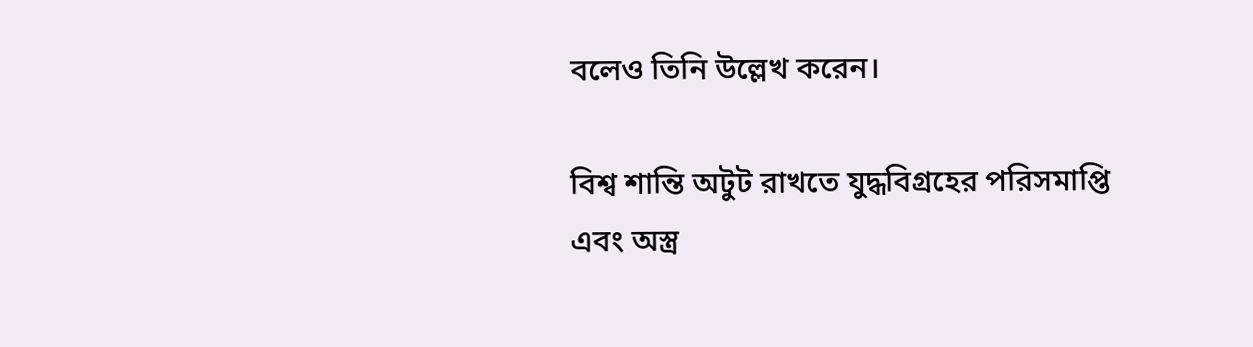বলেও তিনি উল্লেখ করেন।

বিশ্ব শান্তি অটুট রাখতে যুদ্ধবিগ্রহের পরিসমাপ্তি এবং অস্ত্র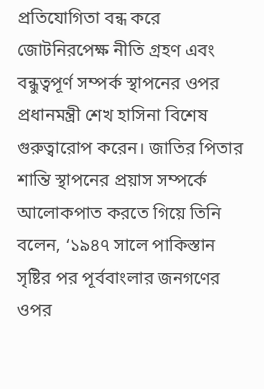প্রতিযোগিতা বন্ধ করে জোটনিরপেক্ষ নীতি গ্রহণ এবং বন্ধুত্বপূর্ণ সম্পর্ক স্থাপনের ওপর প্রধানমন্ত্রী শেখ হাসিনা বিশেষ গুরুত্বারোপ করেন। জাতির পিতার শান্তি স্থাপনের প্রয়াস সম্পর্কে আলোকপাত করতে গিয়ে তিনি বলেন, ‘১৯৪৭ সালে পাকিস্তান সৃষ্টির পর পূর্ববাংলার জনগণের ওপর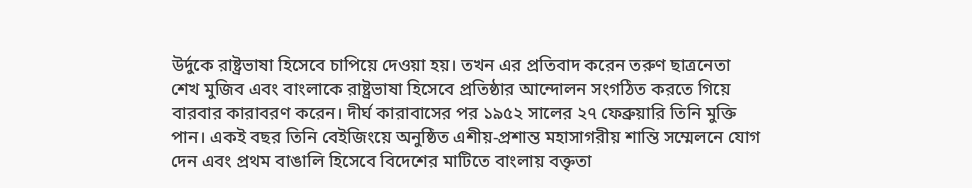উর্দুকে রাষ্ট্রভাষা হিসেবে চাপিয়ে দেওয়া হয়। তখন এর প্রতিবাদ করেন তরুণ ছাত্রনেতা শেখ মুজিব এবং বাংলাকে রাষ্ট্রভাষা হিসেবে প্রতিষ্ঠার আন্দোলন সংগঠিত করতে গিয়ে বারবার কারাবরণ করেন। দীর্ঘ কারাবাসের পর ১৯৫২ সালের ২৭ ফেব্রুয়ারি তিনি মুক্তি পান। একই বছর তিনি বেইজিংয়ে অনুষ্ঠিত এশীয়-প্রশান্ত মহাসাগরীয় শান্তি সম্মেলনে যোগ দেন এবং প্রথম বাঙালি হিসেবে বিদেশের মাটিতে বাংলায় বক্তৃতা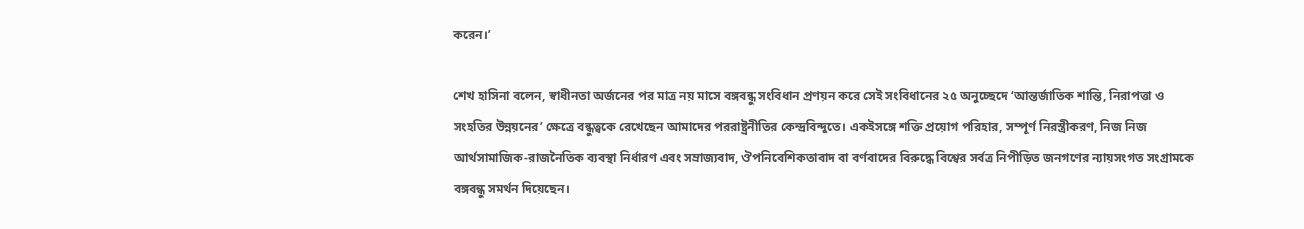করেন।’

শেখ হাসিনা বলেন, স্বাধীনতা অর্জনের পর মাত্র নয় মাসে বঙ্গবন্ধু সংবিধান প্রণয়ন করে সেই সংবিধানের ২৫ অনুচ্ছেদে ‘আন্তর্জাতিক শান্তি, নিরাপত্তা ও সংহতির উন্নয়নের’ ক্ষেত্রে বন্ধুত্বকে রেখেছেন আমাদের পররাষ্ট্রনীতির কেন্দ্রবিন্দুতে। একইসঙ্গে শক্তি প্রয়োগ পরিহার, সম্পূর্ণ নিরস্ত্রীকরণ, নিজ নিজ আর্থসামাজিক-রাজনৈতিক ব্যবস্থা নির্ধারণ এবং সম্রাজ্যবাদ, ঔপনিবেশিকতাবাদ বা বর্ণবাদের বিরুদ্ধে বিশ্বের সর্বত্র নিপীড়িত জনগণের ন্যায়সংগত সংগ্রামকে বঙ্গবন্ধু সমর্থন দিয়েছেন।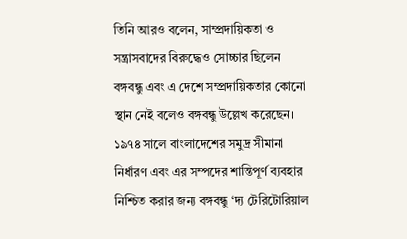তিনি আরও বলেন, সাম্প্রদায়িকতা ও সন্ত্রাসবাদের বিরুদ্ধেও সোচ্চার ছিলেন বঙ্গবন্ধু এবং এ দেশে সম্প্রদায়িকতার কোনো স্থান নেই বলেও বঙ্গবন্ধু উল্লেখ করেছেন। ১৯৭৪ সালে বাংলাদেশের সমুদ্র সীমানা নির্ধারণ এবং এর সম্পদের শান্তিপূর্ণ ব্যবহার নিশ্চিত করার জন্য বঙ্গবন্ধু ‘দ্য টেরিটোরিয়াল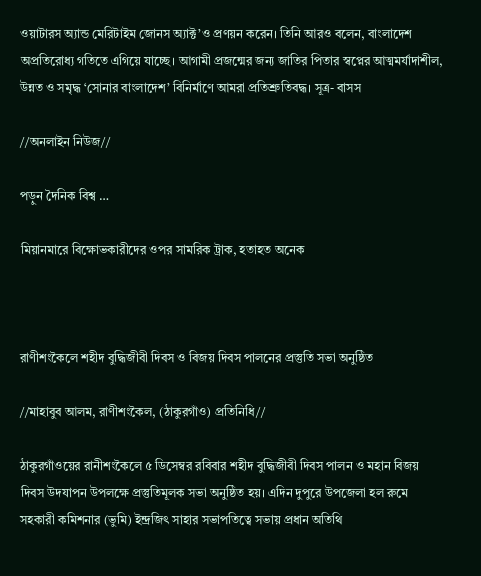ওয়াটারস অ্যান্ড মেরিটাইম জোনস অ্যাক্ট’ও প্রণয়ন করেন। তিনি আরও বলেন, বাংলাদেশ অপ্রতিরোধ্য গতিতে এগিয়ে যাচ্ছে। আগামী প্রজন্মের জন্য জাতির পিতার স্বপ্নের আত্মমর্যাদাশীল, উন্নত ও সমৃদ্ধ ‘সোনার বাংলাদেশ’ বিনির্মাণে আমরা প্রতিশ্রুতিবদ্ধ। সূত্র- বাসস

//অনলাইন নিউজ//

পড়ুন দৈনিক বিশ্ব …

মিয়ানমারে বিক্ষোভকারীদের ওপর সামরিক ট্রাক, হতাহত অনেক



রাণীশংকৈলে শহীদ বুদ্ধিজীবী দিবস ও বিজয় দিবস পালনের প্রস্তুতি সভা অনুষ্ঠিত

//মাহাবুব আলম, রাণীশংকৈল, (ঠাকুরগাঁও) প্রতিনিধি//

ঠাকুরগাঁওয়ের রানীশংকৈলে ৫ ডিসেম্বর রবিবার শহীদ বুদ্ধিজীবী দিবস পালন ও মহান বিজয় দিবস উদযাপন উপলক্ষে প্রস্তুতিমূলক সভা অনুষ্ঠিত হয়। এদিন দুপুরে উপজেলা হল রুমে সহকারী কমিশনার (ভুমি) ইন্দ্রজিৎ সাহার সভাপতিত্বে সভায় প্রধান অতিথি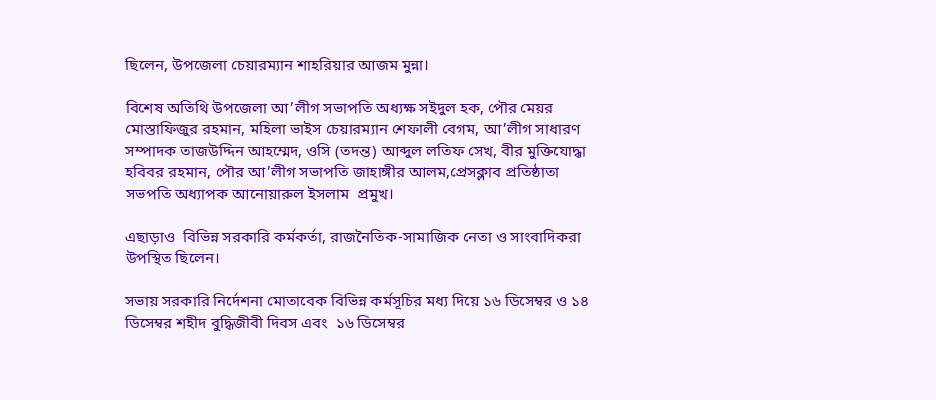ছিলেন, উপজেলা চেয়ারম্যান শাহরিয়ার আজম মুন্না।

বিশেষ অতিথি উপজেলা আ’লীগ সভাপতি অধ্যক্ষ সইদুল হক, পৌর মেয়র মোস্তাফিজুর রহমান, মহিলা ভাইস চেয়ারম্যান শেফালী বেগম, আ’লীগ সাধারণ সম্পাদক তাজউদ্দিন আহম্মেদ, ওসি (তদন্ত) আব্দুল লতিফ সেখ, বীর মুক্তিযোদ্ধা হবিবর রহমান, পৌর আ’লীগ সভাপতি জাহাঙ্গীর আলম,প্রেসক্লাব প্রতিষ্ঠাতা সভপতি অধ্যাপক আনোয়ারুল ইসলাম  প্রমুখ।

এছাড়াও  বিভিন্ন সরকারি কর্মকর্তা, রাজনৈতিক-সামাজিক নেতা ও সাংবাদিকরা  উপস্থিত ছিলেন।

সভায় সরকারি নির্দেশনা মোতাবেক বিভিন্ন কর্মসূচির মধ্য দিয়ে ১৬ ডিসেম্বর ও ১৪ ডিসেম্বর শহীদ বুদ্ধিজীবী দিবস এবং  ১৬ ডিসেম্বর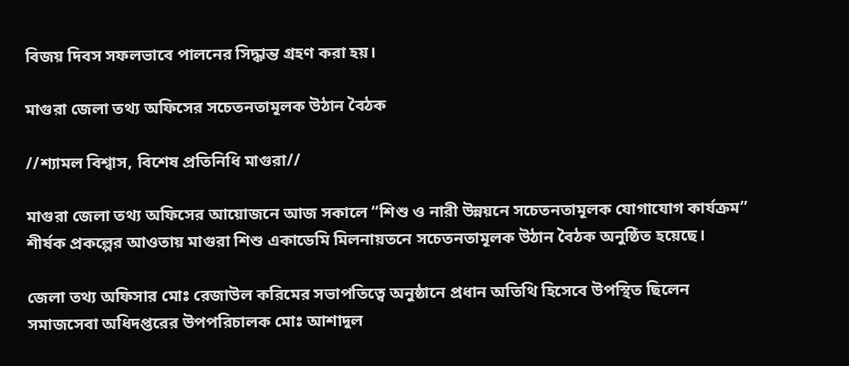বিজয় দিবস সফলভাবে পালনের সিদ্ধান্ত গ্রহণ করা হয়।

মাগুরা জেলা তথ্য অফিসের সচেতনতামূলক উঠান বৈঠক

//শ্যামল বিশ্বাস, বিশেষ প্রতিনিধি মাগুরা//

মাগুরা জেলা তথ্য অফিসের আয়োজনে আজ সকালে “শিশু ও নারী উন্নয়নে সচেতনতামূলক যোগাযোগ কার্যক্রম” শীর্ষক প্রকল্পের আওতায় মাগুরা শিশু একাডেমি মিলনায়তনে সচেতনতামূলক উঠান বৈঠক অনুষ্ঠিত হয়েছে।

জেলা তথ্য অফিসার মোঃ রেজাউল করিমের সভাপতিত্বে অনুষ্ঠানে প্রধান অতিথি হিসেবে উপস্থিত ছিলেন সমাজসেবা অধিদপ্তরের উপপরিচালক মোঃ আশাদুল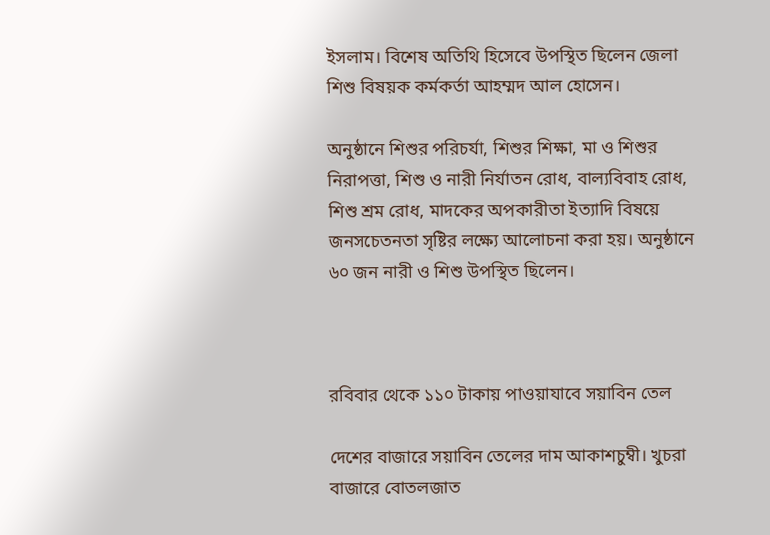ইসলাম। বিশেষ অতিথি হিসেবে উপস্থিত ছিলেন জেলা শিশু বিষয়ক কর্মকর্তা আহম্মদ আল হোসেন।

অনুষ্ঠানে শিশুর পরিচর্যা, শিশুর শিক্ষা, মা ও শিশুর নিরাপত্তা, শিশু ও নারী নির্যাতন রোধ, বাল্যবিবাহ রোধ, শিশু শ্রম রোধ, মাদকের অপকারীতা ইত্যাদি বিষয়ে জনসচেতনতা সৃষ্টির লক্ষ্যে আলোচনা করা হয়। অনুষ্ঠানে ৬০ জন নারী ও শিশু উপস্থিত ছিলেন।



রবিবার থেকে ১১০ টাকায় পাওয়াযাবে সয়াবিন তেল

দেশের বাজারে সয়াবিন তেলের দাম আকাশচুম্বী। খুচরা বাজারে বোতলজাত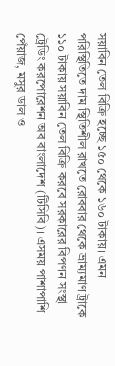সয়াবিন তেল বিক্রি হচ্ছে ১৫০ থেকে ১৬০ টাকায়। এমন পরিস্থিতিতে দাম স্থিতিশীল রাখতে রোববার থেকে ভ্রাম্যমাণ ট্রাকে ১১০ টাকায় সয়াবিন তেল বিক্রি করবে সরকারের বিপণন সংস্থা ট্রেডিং করপোরেশন অব বাংলাদেশ (টিসিবি)। এসময় পাশাপাশি পেঁয়াজ, মসুর ডাল ও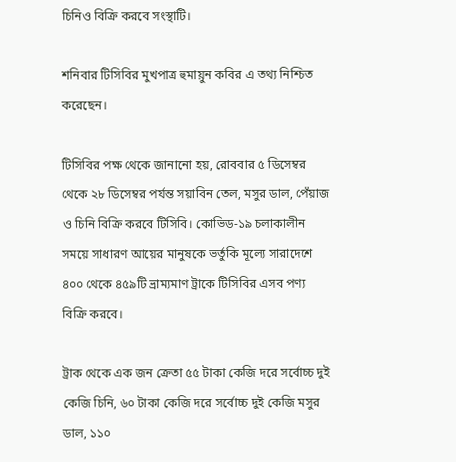চিনিও বিক্রি করবে সংস্থাটি।

শ‌নিবার টিসিবির মুখপাত্র হুমায়ুন কবির এ তথ্য নিশ্চিত করেছেন।

টিসিবির পক্ষ থেকে জানানো হয়, রোববার ৫ ডি‌সেম্বর থেকে ২৮ ডি‌সেম্বর পর্যন্ত সয়াবিন তেল, মসুর ডাল, পেঁয়াজ ও চিনি বিক্রি করবে টিসিবি। কোভিড-১৯ চলাকালীন সময়ে সাধারণ আয়ের মানুষকে ভর্তুকি মূল্যে সারাদেশে ৪০০ থে‌কে ৪৫৯টি ভ্রাম্যমাণ ট্রাকে টিসিবির এসব পণ্য বিক্রি করবে।

ট্রাক থেকে এক জন ক্রেতা ৫৫ টাকা কেজি দরে সর্বোচ্চ দুই কেজি চিনি, ৬০ টাকা কেজি দরে সর্বোচ্চ দুই কেজি মসুর ডাল, ১১০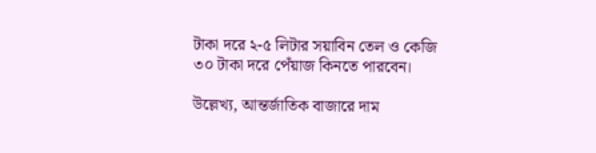টাকা দরে ২-৫ লিটার সয়াবিন তেল ও কে‌জি ৩০ টাকা দ‌রে পেঁয়াজ কিনতে পারবেন।

উল্লেখ্য, আন্তর্জাতিক বাজারে দাম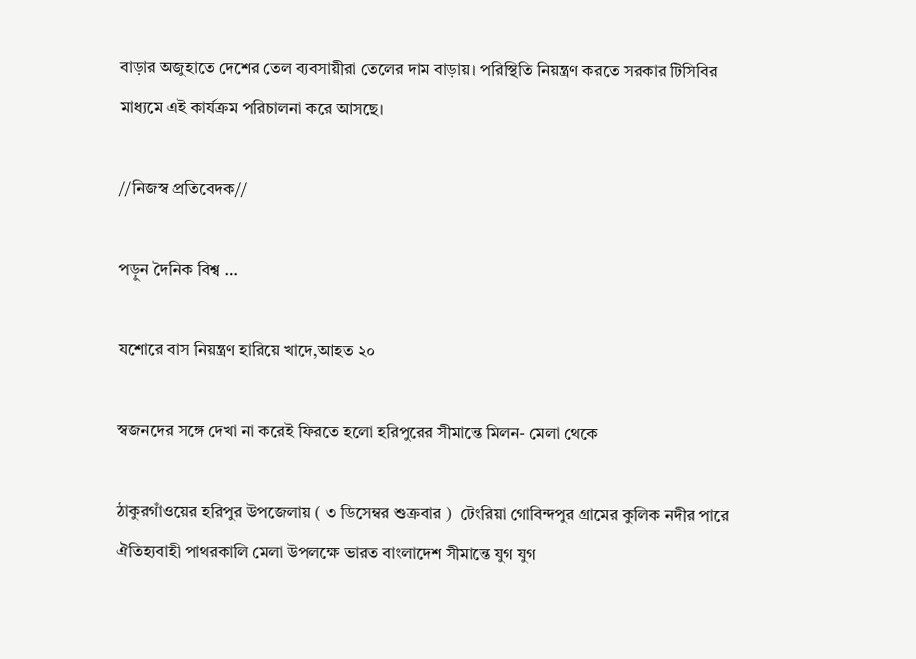বাড়ার অজুহাতে দেশের তেল ব্যবসায়ীরা তেলের দাম বাড়ায়। পরিস্থিতি নিয়ন্ত্রণ করতে সরকার টিসিবির মাধ্যমে এই কার্যক্রম পরিচালনা করে আসছে।

//নিজস্ব প্রতিবেদক//

পড়ুন দৈনিক বিশ্ব …

যশোরে বাস নিয়ন্ত্রণ হারিয়ে খাদে,আহত ২০

স্বজনদের সঙ্গে দেখা না করেই ফিরতে হলো হরিপুরের সীমান্তে মিলন- মেলা থেকে

ঠাকুরগাঁওয়ের হরিপুর উপজেলায় ( ৩ ডিসেম্বর শুক্রবার )  টেংরিয়া গোবিন্দপুর গ্রামের কুলিক নদীর পারে ঐতিহ্যবাহী পাথরকালি মেলা উপলক্ষে ভারত বাংলাদেশ সীমান্তে যুগ যুগ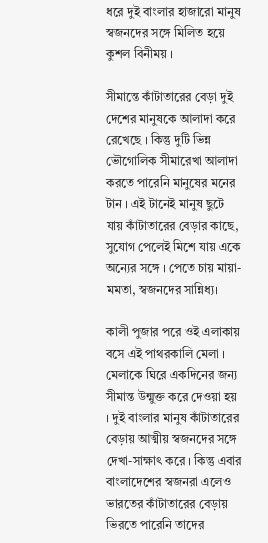ধরে দুই বাংলার হাজারো মানুষ স্বজনদের সঙ্গে মিলিত হয়ে কুশল বিনীময় ।

সীমান্তে কাঁটাতারের বেড়া দুই দেশের মানুষকে আলাদা করে রেখেছে । কিন্তু দুটি ভিন্ন ভৌগোলিক সীমারেখা আলাদা করতে পারেনি মানুষের মনের টান । এই টানেই মানুষ ছুটে যায় কাঁটাতারের বেড়ার কাছে, সুযোগ পেলেই মিশে যায় একে অন্যের সঙ্গে । পেতে চায় মায়া-মমতা, স্বজনদের সান্নিধ্য।

কালী পুজার পরে ওই এলাকায় বসে এই পাথরকালি মেলা । মেলাকে ঘিরে একদিনের জন্য সীমান্ত উন্মুক্ত করে দেওয়া হয় । দুই বাংলার মানুষ কাঁটাতারের বেড়ায় আত্মীয় স্বজনদের সঙ্গে দেখা-সাক্ষাৎ করে । কিন্তু এবার বাংলাদেশের স্বজনরা এলেও ভারতের কাঁটাতারের বেড়ায় ভিরতে পারেনি তাদের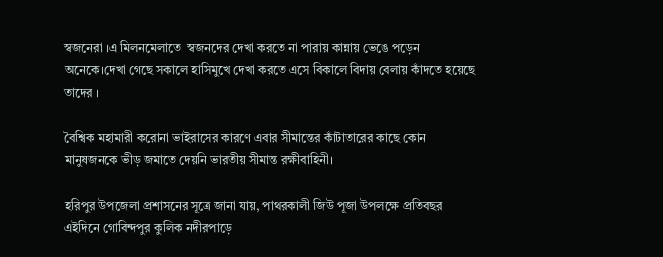স্বজনেরা ।এ মিলনমেলাতে  স্বজনদের দেখা করতে না পারায় কান্নায় ভেঙে পড়েন অনেকে।দেখা গেছে সকালে হাসিমুখে দেখা করতে এসে বিকালে বিদায় বেলায় কাঁদতে হয়েছে তাদের ।

বৈশ্বিক মহামারী করোনা ভাইরাসের কারণে এবার সীমান্তের কাঁটাতারের কাছে কোন মানুষজনকে ভীড় জমাতে দেয়নি ভারতীয় সীমান্ত রক্ষীবাহিনী।

হরিপুর উপজেলা প্রশাসনের সূত্রে জানা যায়, পাথরকালী জিউ পূজা উপলক্ষে প্রতিবছর এইদিনে গোবিন্দপুর কুলিক নদীরপাড়ে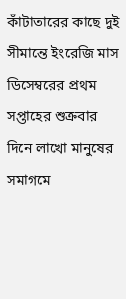কাঁটাতারের কাছে দুই সীমান্তে ইংরেজি মাস ডিসেম্বরের প্রথম সপ্তাহের শুক্রবার দিনে লাখো মানুষের সমাগমে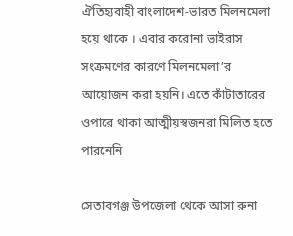ঐতিহ্যবাহী বাংলাদেশ-ভারত মিলনমেলা হয়ে থাকে । এবার করোনা ভাইরাস সংক্রমণের কারণে মিলনমেলা’র আয়োজন করা হয়নি। এতে কাঁটাতারের ওপারে থাকা আত্মীয়স্বজনরা মিলিত হতে পারনেনি

সেতাবগঞ্জ উপজেলা থেকে আসা রুনা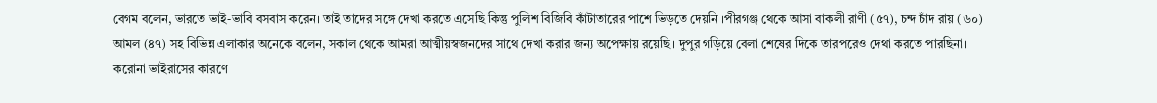বেগম বলেন, ভারতে ভাই-ভাবি বসবাস করেন। তাই তাদের সঙ্গে দেখা করতে এসেছি কিন্তু পুলিশ বিজিবি কাঁটাতারের পাশে ভিড়তে দেয়নি ।পীরগঞ্জ থেকে আসা বাকলী রাণী (৫৭), চন্দ চাঁদ রায় (৬০) আমল (৪৭) সহ বিভিন্ন এলাকার অনেকে বলেন, সকাল থেকে আমরা আত্মীয়স্বজনদের সাথে দেখা করার জন্য অপেক্ষায় রয়েছি। দুপুর গড়িয়ে বেলা শেষের দিকে তারপরেও দেথা করতে পারছিনা। করোনা ভাইরাসের কারণে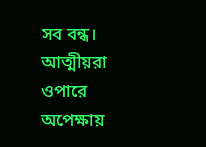সব বন্ধ। আত্মীয়রা ওপারে অপেক্ষায়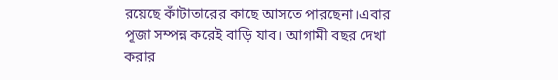রয়েছে কাঁটাতারের কাছে আসতে পারছেনা।এবার পূজা সম্পন্ন করেই বাড়ি যাব। আগামী বছর দেখা করার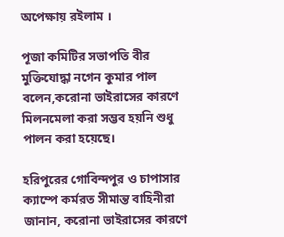অপেক্ষায় রইলাম ।

পূজা কমিটির সভাপতি বীর মুক্তিযোদ্ধা নগেন কুমার পাল বলেন,করোনা ভাইরাসের কারণে মিলনমেলা করা সম্ভব হয়নি শুধু পালন করা হয়েছে।

হরিপুরের গোবিন্দপুর ও চাপাসার ক্যাম্পে কর্মরত সীমান্ত বাহিনীরা জানান, করোনা ভাইরাসের কারণে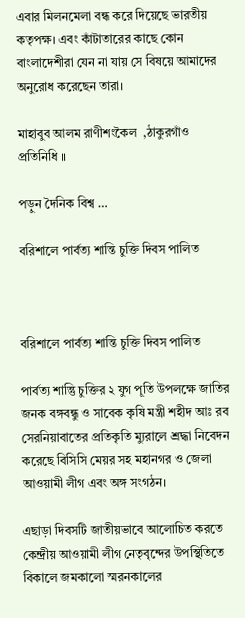এবার মিলনমেলা বন্ধ করে দিয়েছে ভারতীয় কতৃপক্ষ। এবং কাঁটাতারের কাছে কোন বাংলাদেশীরা যেন না যায় সে বিষয়ে আমাদের অনুরোধ করেছেন তারা।

মাহাবুব আলম রাণীশংকৈল  ,ঠাকুরগাঁও প্রতিনিধি ।।

পড়ুন দৈনিক বিশ্ব …

বরিশালে পার্বত্য শান্তি চুক্তি দিবস পালিত



বরিশালে পার্বত্য শান্তি চুক্তি দিবস পালিত

পার্বত্য শান্তিু চুক্তির ২ যুগ পূতি উপলক্ষে জাতির জনক বঙ্গবন্ধু ও সাবেক কৃষি মন্ত্রী শহীদ আঃ রব সেরনিয়াবাতের প্রতিকৃতি ম্যুরালে শ্রদ্ধা নিবেদন করেছে বিসিসি মেয়র সহ মহানগর ও জেলা আওয়ামী লীগ এবং অঙ্গ সংগঠন।

এছাড়া দিবসটি জাতীয়ভাবে আলোচিত করতে কেন্দ্রীয় আওয়ামী লীগ নেতৃবৃন্দের উপস্থিতিতে বিকালে জমকালো স্মরনকালের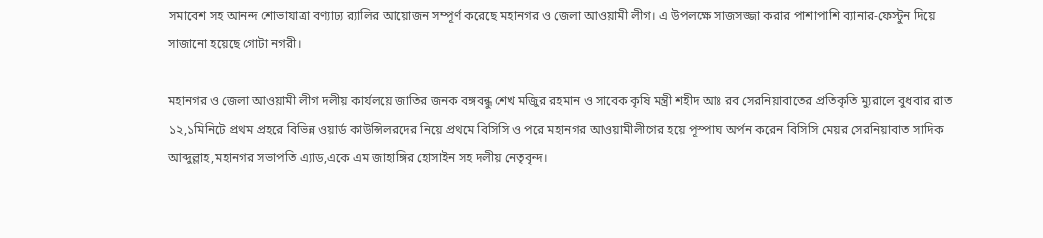সমাবেশ সহ আনন্দ শোভাযাত্রা বণ্যাঢ্য র‌্যালির আয়োজন সম্পূর্ণ করেছে মহানগর ও জেলা আওয়ামী লীগ। এ উপলক্ষে সাজসজ্জা করার পাশাপাশি ব্যানার-ফেস্টুন দিয়ে সাজানো হয়েছে গোটা নগরী।

মহানগর ও জেলা আওয়ামী লীগ দলীয় কার্যলয়ে জাতির জনক বঙ্গবন্ধু শেখ মজিুর রহমান ও সাবেক কৃষি মন্ত্রী শহীদ আঃ রব সেরনিয়াবাতের প্রতিকৃতি ম্যুরালে বুধবার রাত ১২,১মিনিটে প্রথম প্রহরে বিভিন্ন ওয়ার্ড কাউন্সিলরদের নিয়ে প্রথমে বিসিসি ও পরে মহানগর আওয়ামীলীগের হয়ে পূস্পাঘ অর্পন করেন বিসিসি মেয়র সেরনিয়াবাত সাদিক আব্দুল্লাহ,মহানগর সভাপতি এ্যাড,একে এম জাহাঙ্গির হোসাইন সহ দলীয় নেতৃবৃন্দ।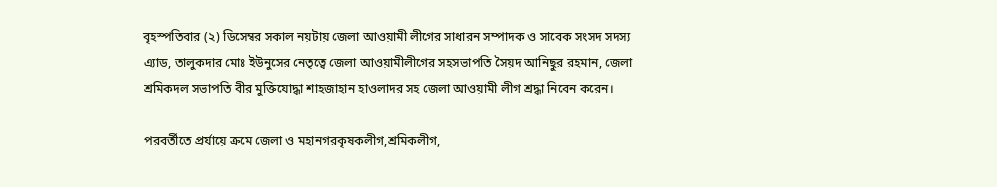বৃহস্পতিবার (২) ডিসেম্বর সকাল নয়টায় জেলা আওয়ামী লীগের সাধারন সম্পাদক ও সাবেক সংসদ সদস্য এ্যাড, তালুকদার মোঃ ইউনুসের নেতৃত্বে জেলা আওয়ামীলীগের সহসভাপতি সৈয়দ আনিছুর রহমান, জেলা শ্রমিকদল সভাপতি বীর মুক্তিযোদ্ধা শাহজাহান হাওলাদর সহ জেলা আওয়ামী লীগ শ্রদ্ধা নিবেন করেন।

পরবর্তীতে প্রর্যায়ে ক্রমে জেলা ও মহানগরকৃষকলীগ,শ্রমিকলীগ,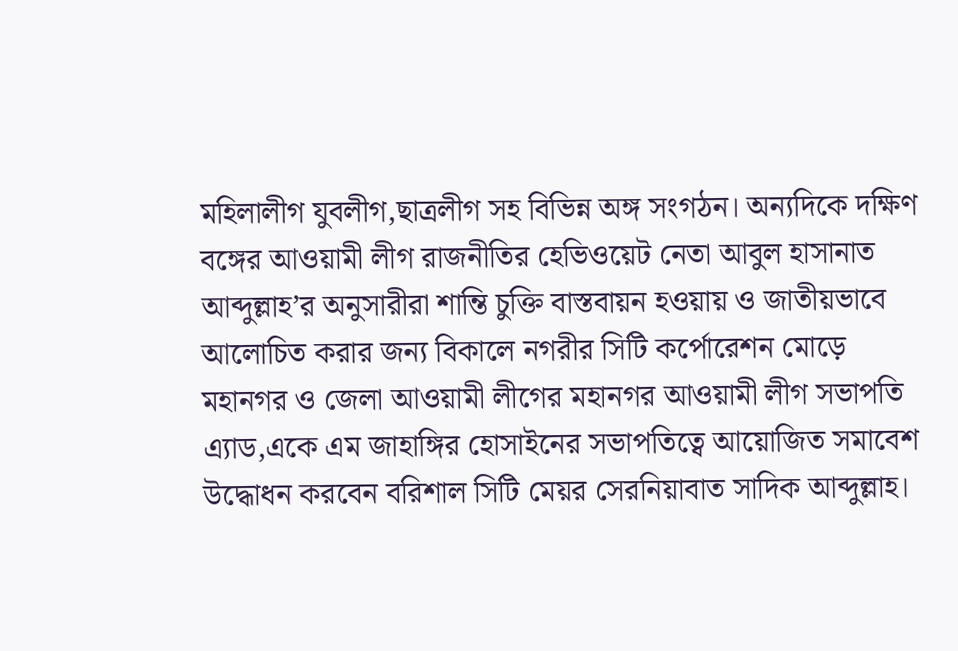মহিলালীগ যুবলীগ,ছাত্রলীগ সহ বিভিন্ন অঙ্গ সংগঠন। অন্যদিকে দক্ষিণ বঙ্গের আওয়ামী লীগ রাজনীতির হেভিওয়েট নেতা আবুল হাসানাত আব্দুল্লাহ’র অনুসারীরা শান্তি চুক্তি বাস্তবায়ন হওয়ায় ও জাতীয়ভাবে আলোচিত করার জন্য বিকালে নগরীর সিটি কর্পোরেশন মোড়ে মহানগর ও জেলা আওয়ামী লীগের মহানগর আওয়ামী লীগ সভাপতি এ্যাড,একে এম জাহাঙ্গির হোসাইনের সভাপতিত্বে আয়োজিত সমাবেশ উদ্ধোধন করবেন বরিশাল সিটি মেয়র সেরনিয়াবাত সাদিক আব্দুল্লাহ।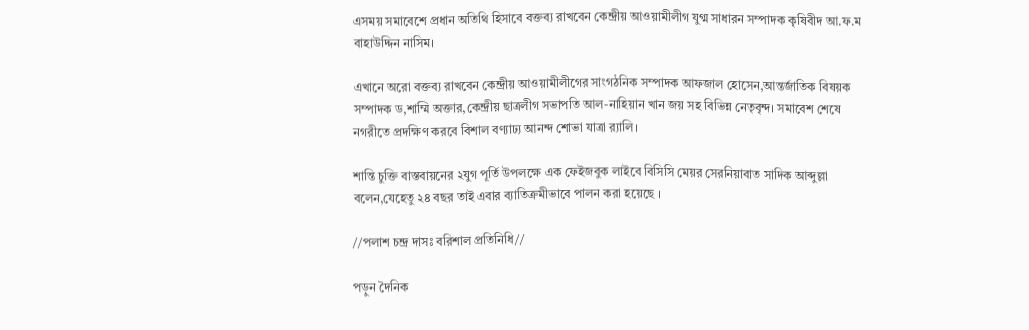এসময় সমাবেশে প্রধান অতিথি হিসাবে বক্তব্য রাখবেন কেন্দ্রীয় আওয়ামীলীগ যুগ্ম সাধারন সম্পাদক কৃষিবীদ আ.ফ.ম বাহাউদ্দিন নাসিম।

এখানে অরো বক্তব্য রাখবেন কেন্দ্রীয় আওয়ামীলীগের সাংগঠনিক সম্পাদক আফজাল হোসেন,আন্তর্জাতিক বিষয়ক সম্পাদক ড,শাম্মি অক্তার,কেন্দ্রীয় ছাত্রলীগ সভাপতি আল-নাহিয়ান খান জয় সহ বিভিন্ন নেতৃবৃন্দ। সমাবেশ শেষে নগরীতে প্রদক্ষিণ করবে বিশাল বণ্যাঢ্য আনন্দ শোভা যাত্রা র‌্যালি।

শান্তি চুক্তি বাস্তবায়নের ২যুগ পূর্তি উপলক্ষে এক ফেইজবুক লাইবে বিসিসি মেয়র সেরনিয়াবাত সাদিক আব্দুল্লা বলেন,যেহেতু ২৪ বছর তাই এবার ব্যাতিক্রমীভাবে পালন করা হয়েছে ।

//পলাশ চন্দ্র দাসঃ বরিশাল প্রতিনিধি//

পড়ুন দৈনিক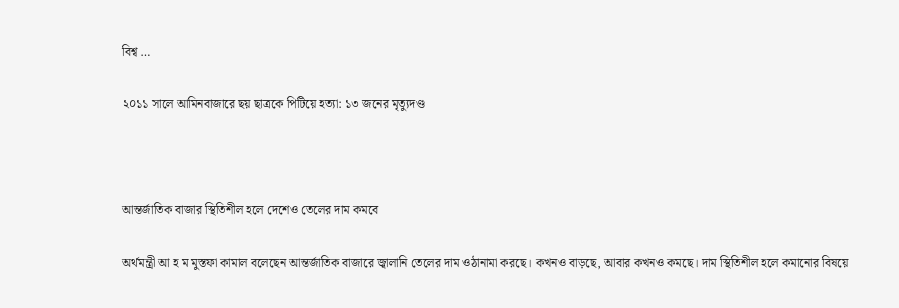বিশ্ব …

২০১১ সালে আমিনবাজারে ছয় ছাত্রকে পিটিয়ে হত্যা: ১৩ জনের মৃত্যুদণ্ড



আন্তর্জাতিক বাজার স্থিতিশীল হলে দেশেও তেলের দাম কমবে

অর্থমন্ত্রী আ হ ম মুস্তফা কামাল বলেছেন আন্তর্জাতিক বাজারে জ্বালানি তেলের দাম ওঠানামা করছে। কখনও বাড়ছে, আবার কখনও কমছে। দাম স্থিতিশীল হলে কমানোর বিষয়ে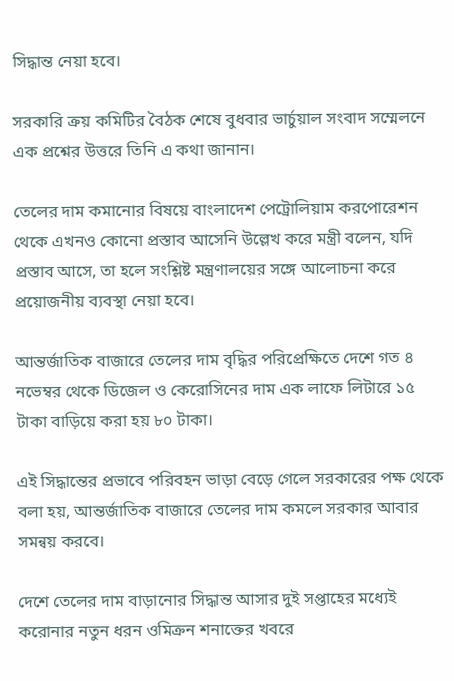সিদ্ধান্ত নেয়া হবে।

সরকারি ক্রয় কমিটির বৈঠক শেষে বুধবার ভার্চুয়াল সংবাদ সম্মেলনে এক প্রশ্নের উত্তরে তিনি এ কথা জানান।

তেলের দাম কমানোর বিষয়ে বাংলাদেশ পেট্রোলিয়াম করপোরেশন থেকে এখনও কোনো প্রস্তাব আসেনি উল্লেখ করে মন্ত্রী বলেন, যদি প্রস্তাব আসে, তা হলে সংশ্লিষ্ট মন্ত্রণালয়ের সঙ্গে আলোচনা করে প্রয়োজনীয় ব্যবস্থা নেয়া হবে।

আন্তর্জাতিক বাজারে তেলের দাম বৃদ্ধির পরিপ্রেক্ষিতে দেশে গত ৪ নভেম্বর থেকে ডিজেল ও কেরোসিনের দাম এক লাফে লিটারে ১৫ টাকা বাড়িয়ে করা হয় ৮০ টাকা।

এই সিদ্ধান্তের প্রভাবে পরিবহন ভাড়া বেড়ে গেলে সরকারের পক্ষ থেকে বলা হয়, আন্তর্জাতিক বাজারে তেলের দাম কমলে সরকার আবার সমন্বয় করবে।

দেশে তেলের দাম বাড়ানোর সিদ্ধান্ত আসার দুই সপ্তাহের মধ্যেই করোনার নতুন ধরন ওমিক্রন শনাক্তের খবরে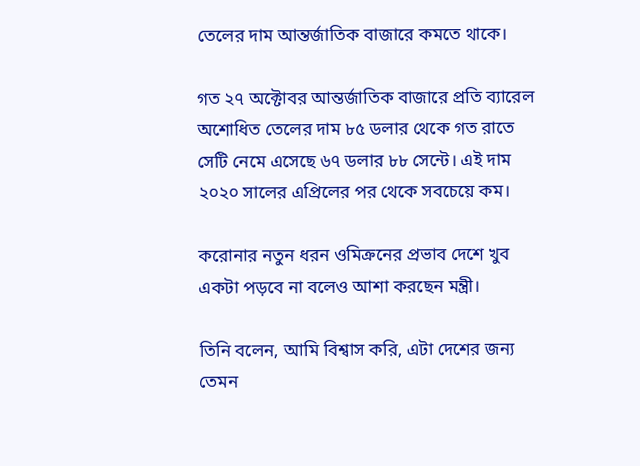তেলের দাম আন্তর্জাতিক বাজারে কমতে থাকে।

গত ২৭ অক্টোবর আন্তর্জাতিক বাজারে প্রতি ব্যারেল অশোধিত তেলের দাম ৮৫ ডলার থেকে গত রাতে সেটি নেমে এসেছে ৬৭ ডলার ৮৮ সেন্টে। এই দাম ২০২০ সালের এপ্রিলের পর থেকে সবচেয়ে কম।

করোনার নতুন ধরন ওমিক্রনের প্রভাব দেশে খুব একটা পড়বে না বলেও আশা করছেন মন্ত্রী।

তিনি বলেন, আমি বিশ্বাস করি, এটা দেশের জন্য তেমন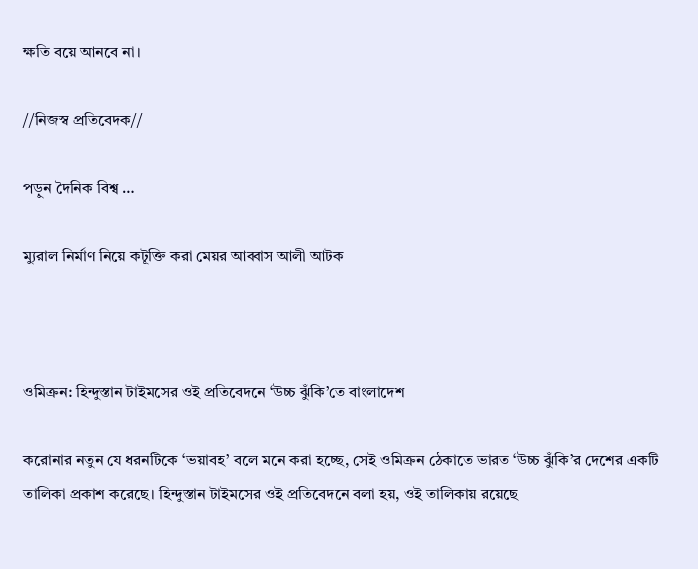ক্ষতি বয়ে আনবে না।

//নিজস্ব প্রতিবেদক//

পড়ুন দৈনিক বিশ্ব …

ম্যুরাল নির্মাণ নিয়ে কটূক্তি করা মেয়র আব্বাস আলী আটক



ওমিক্রন: হিন্দুস্তান টাইমসের ওই প্রতিবেদনে ‘উচ্চ ঝুঁকি’তে বাংলাদেশ

করোনার নতুন যে ধরনটিকে ‘ভয়াবহ’ বলে মনে করা হচ্ছে, সেই ওমিক্রন ঠেকাতে ভারত ‘উচ্চ ঝুঁকি’র দেশের একটি তালিকা প্রকাশ করেছে। হিন্দুস্তান টাইমসের ওই প্রতিবেদনে বলা হয়, ওই তালিকায় রয়েছে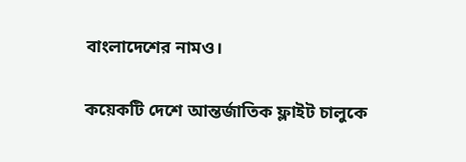বাংলাদেশের নামও।

কয়েকটি দেশে আন্তর্জাতিক ফ্লাইট চালুকে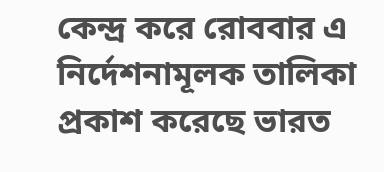কেন্দ্র করে রোববার এ নির্দেশনামূলক তালিকা প্রকাশ করেছে ভারত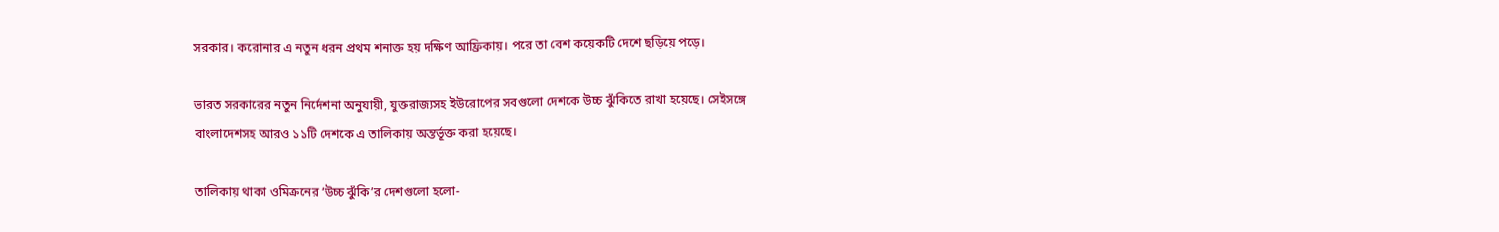সরকার। করোনার এ নতুন ধরন প্রথম শনাক্ত হয় দক্ষিণ আফ্রিকায়। পরে তা বেশ কয়েকটি দেশে ছড়িয়ে পড়ে।

ভারত সরকারের নতুন নির্দেশনা অনুযায়ী, যুক্তরাজ্যসহ ইউরোপের সবগুলো দেশকে উচ্চ ঝুঁকিতে রাখা হয়েছে। সেইসঙ্গে বাংলাদেশসহ আরও ১১টি দেশকে এ তালিকায় অন্তর্ভূক্ত করা হয়েছে।

তালিকায় থাকা ওমিক্রনের ‘উচ্চ ঝুঁকি’র দেশগুলো হলো-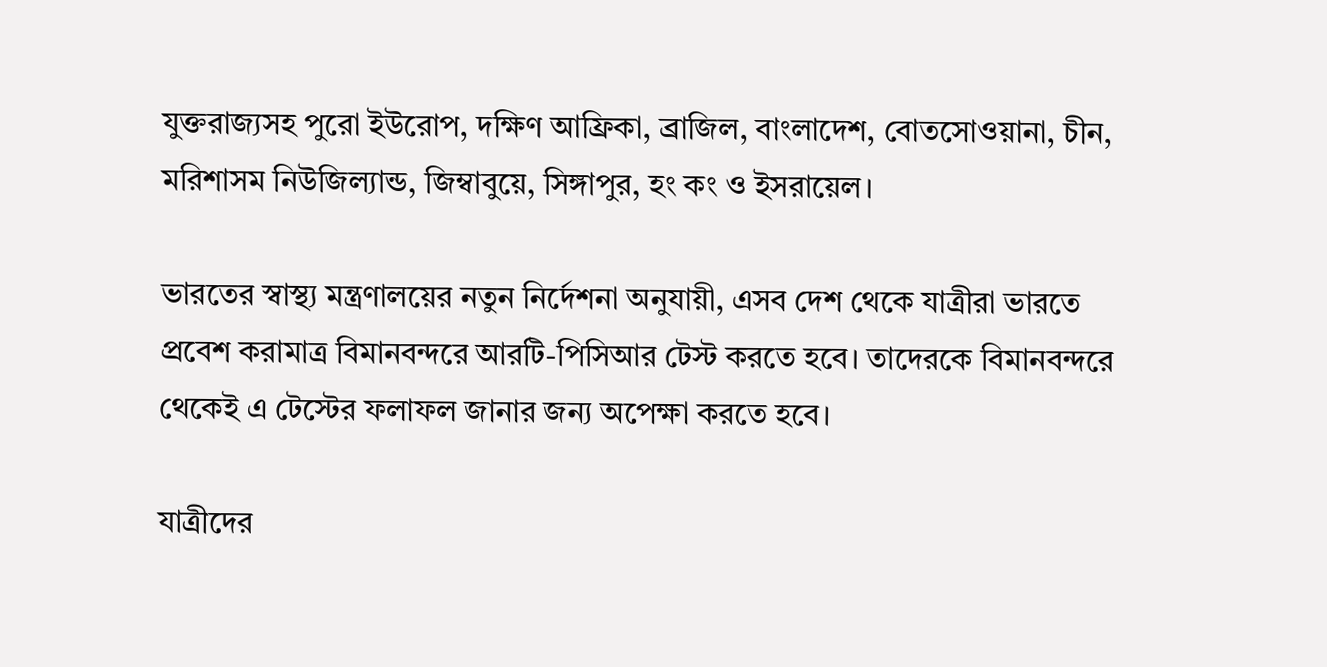যুক্তরাজ্যসহ পুরো ইউরোপ, দক্ষিণ আফ্রিকা, ব্রাজিল, বাংলাদেশ, বোতসোওয়ানা, চীন, মরিশাসম নিউজিল্যান্ড, জিম্বাবুয়ে, সিঙ্গাপুর, হং কং ও ইসরায়েল।

ভারতের স্বাস্থ্য মন্ত্রণালয়ের নতুন নির্দেশনা অনুযায়ী, এসব দেশ থেকে যাত্রীরা ভারতে প্রবেশ করামাত্র বিমানবন্দরে আরটি-পিসিআর টেস্ট করতে হবে। তাদেরকে বিমানবন্দরে থেকেই এ টেস্টের ফলাফল জানার জন্য অপেক্ষা করতে হবে।

যাত্রীদের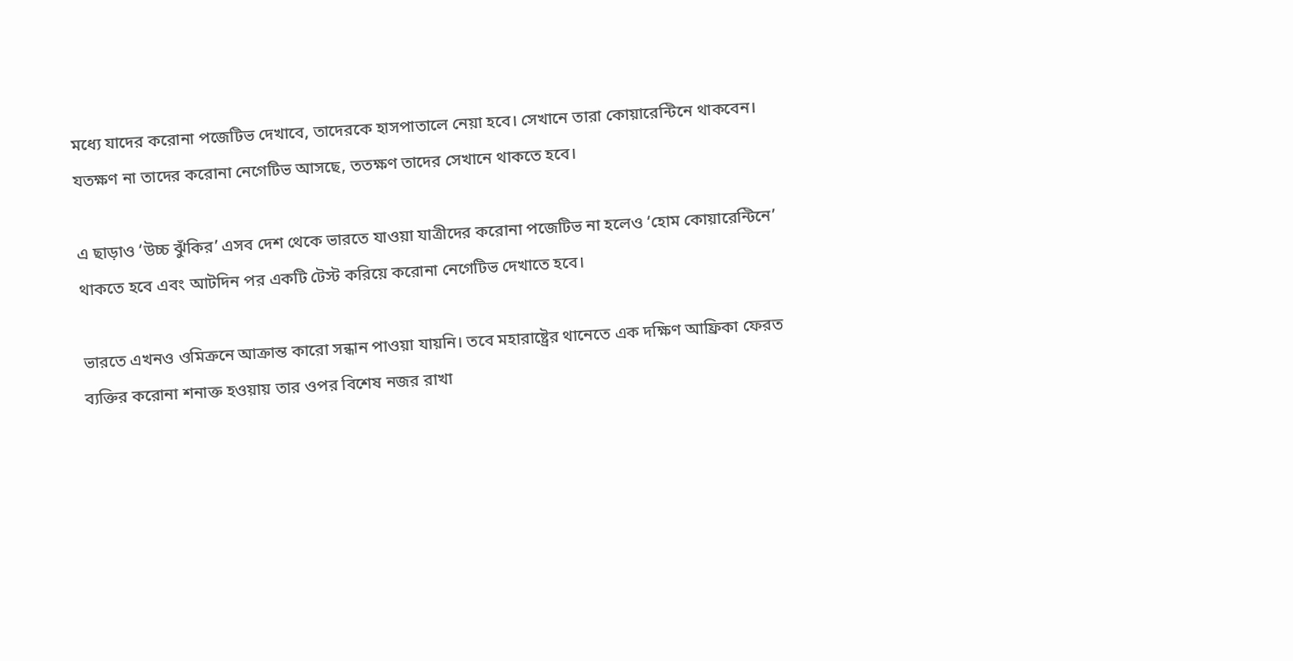মধ্যে যাদের করোনা পজেটিভ দেখাবে, তাদেরকে হাসপাতালে নেয়া হবে। সেখানে তারা কোয়ারেন্টিনে থাকবেন। যতক্ষণ না তাদের করোনা নেগেটিভ আসছে, ততক্ষণ তাদের সেখানে থাকতে হবে।

এ ছাড়াও ‘উচ্চ ঝুঁকির’ এসব দেশ থেকে ভারতে যাওয়া যাত্রীদের করোনা পজেটিভ না হলেও ‘হোম কোয়ারেন্টিনে’ থাকতে হবে এবং আটদিন পর একটি টেস্ট করিয়ে করোনা নেগেটিভ দেখাতে হবে।

ভারতে এখনও ওমিক্রনে আক্রান্ত কারো সন্ধান পাওয়া যায়নি। তবে মহারাষ্ট্রের থানেতে এক দক্ষিণ আফ্রিকা ফেরত ব্যক্তির করোনা শনাক্ত হওয়ায় তার ওপর বিশেষ নজর রাখা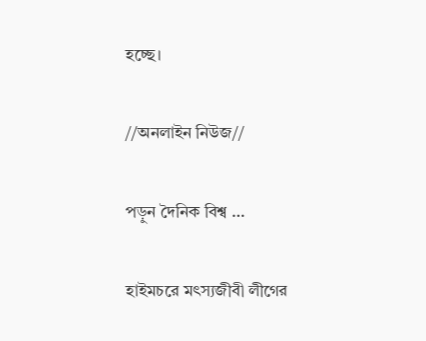হচ্ছে।

//অনলাইন নিউজ//

পড়ুন দৈনিক বিশ্ব …

হাইমচরে মৎস্যজীবী লীগের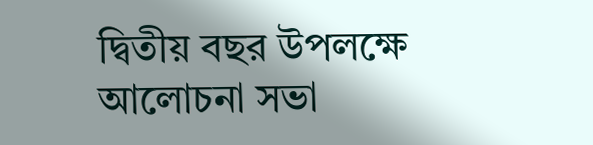দ্বিতীয় বছর উপলক্ষে আলোচনা সভা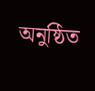অনুষ্ঠিত